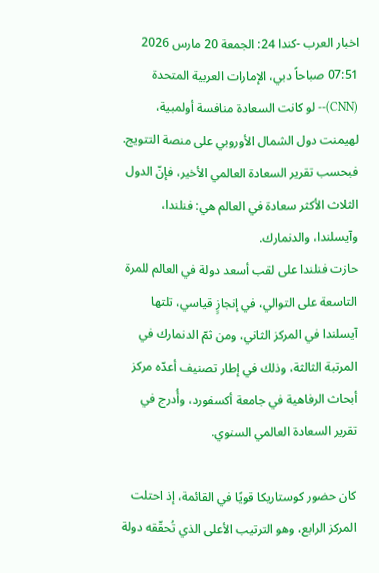اخبار العرب -كندا 24: الجمعة 20 مارس 2026 07:51 صباحاً دبي، الإمارات العربية المتحدة (CNN)-- لو كانت السعادة منافسة أولمبية، لهيمنت دول الشمال الأوروبي على منصة التتويج.
فبحسب تقرير السعادة العالمي الأخير، فإنّ الدول الثلاث الأكثر سعادة في العالم هي: فنلندا، وآيسلندا، والدنمارك.
حازت فنلندا على لقب أسعد دولة في العالم للمرة التاسعة على التوالي، في إنجازٍ قياسي، تلتها آيسلندا في المركز الثاني، ومن ثمّ الدنمارك في المرتبة الثالثة، وذلك في إطار تصنيف أعدّه مركز أبحاث الرفاهية في جامعة أكسفورد، وأُدرج في تقرير السعادة العالمي السنوي.

كان حضور كوستاريكا قويًا في القائمة، إذ احتلت المركز الرابع، وهو الترتيب الأعلى الذي تُحقّقه دولة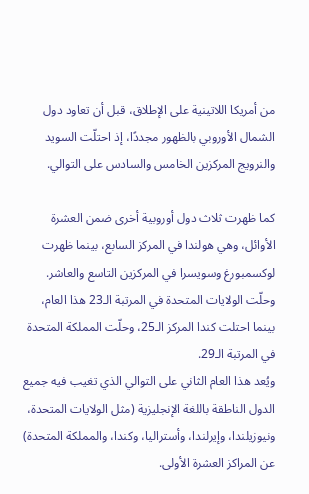من أمريكا اللاتينية على الإطلاق، قبل أن تعاود دول الشمال الأوروبي بالظهور مجددًا، إذ احتلّت السويد والنرويج المركزين الخامس والسادس على التوالي.

كما ظهرت ثلاث دول أوروبية أخرى ضمن العشرة الأوائل، وهي هولندا في المركز السابع، بينما ظهرت لوكسمبورغ وسويسرا في المركزين التاسع والعاشر.
وحلّت الولايات المتحدة في المرتبة الـ23 هذا العام، بينما احتلت كندا المركز الـ25، وحلّت المملكة المتحدة في المرتبة الـ29.
ويُعد هذا العام الثاني على التوالي الذي تغيب فيه جميع الدول الناطقة باللغة الإنجليزية (مثل الولايات المتحدة، ونيوزيلندا، وإيرلندا، وأستراليا، وكندا، والمملكة المتحدة) عن المراكز العشرة الأولى.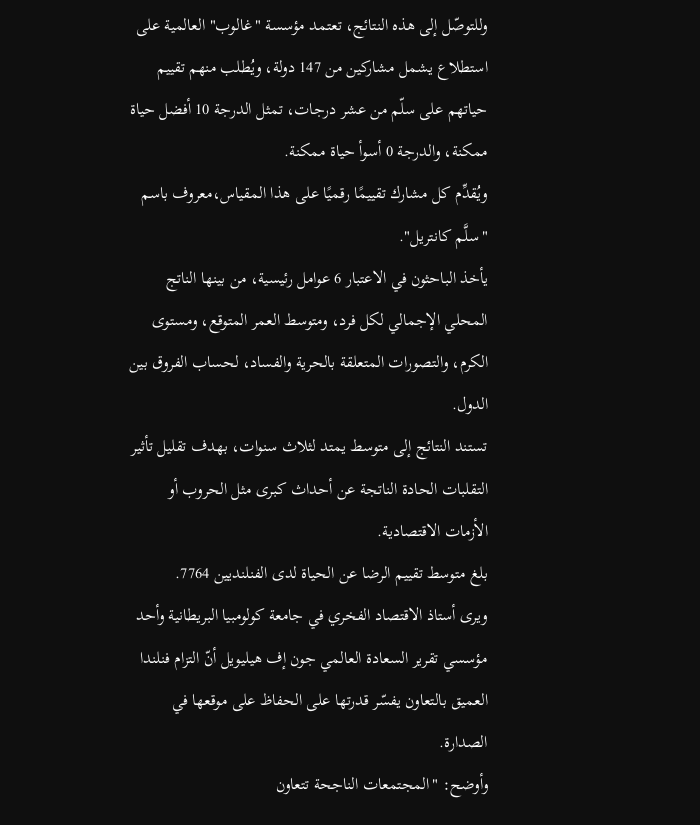وللتوصّل إلى هذه النتائج، تعتمد مؤسسة "غالوب" العالمية على استطلاع يشمل مشاركين من 147 دولة، ويُطلب منهم تقييم حياتهم على سلّم من عشر درجات، تمثل الدرجة 10 أفضل حياة ممكنة، والدرجة 0 أسوأ حياة ممكنة.
ويُقدِّم كل مشارك تقييمًا رقميًا على هذا المقياس،معروف باسم "سلَّم كانتريل".
يأخذ الباحثون في الاعتبار 6 عوامل رئيسية، من بينها الناتج المحلي الإجمالي لكل فرد، ومتوسط العمر المتوقع، ومستوى الكرم، والتصورات المتعلقة بالحرية والفساد، لحساب الفروق بين الدول.
تستند النتائج إلى متوسط يمتد لثلاث سنوات، بهدف تقليل تأثير التقلبات الحادة الناتجة عن أحداث كبرى مثل الحروب أو الأزمات الاقتصادية.
بلغ متوسط تقييم الرضا عن الحياة لدى الفنلنديين 7764.
ويرى أستاذ الاقتصاد الفخري في جامعة كولومبيا البريطانية وأحد مؤسسي تقرير السعادة العالمي جون إف هيليويل أنّ التزام فنلندا العميق بالتعاون يفسّر قدرتها على الحفاظ على موقعها في الصدارة.
وأوضح: "المجتمعات الناجحة تتعاون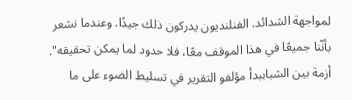لمواجهة الشدائد. الفنلنديون يدركون ذلك جيدًا. وعندما نشعر بأنّنا جميعًا في هذا الموقف معًا، فلا حدود لما يمكن تحقيقه".
أزمة بين الشباببدأ مؤلفو التقرير في تسليط الضوء على ما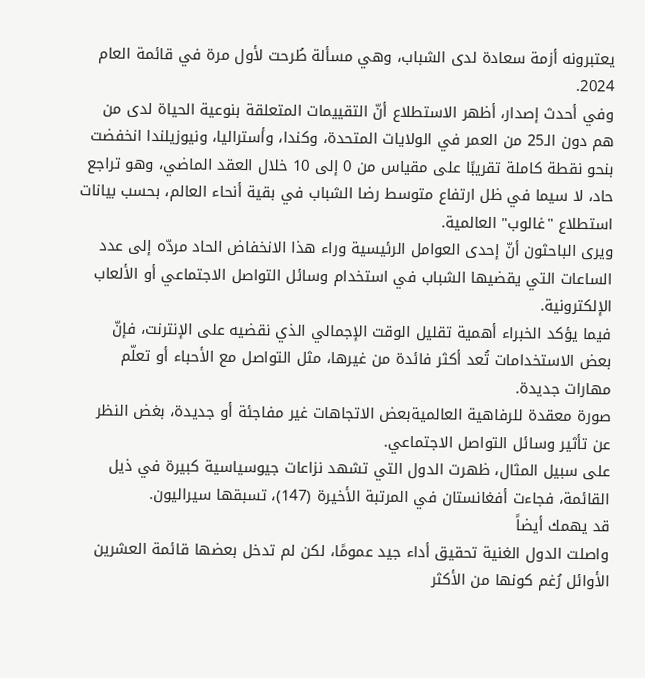يعتبرونه أزمة سعادة لدى الشباب، وهي مسألة طُرحت لأول مرة في قائمة العام 2024.
وفي أحدث إصدار، أظهر الاستطلاع أنّ التقييمات المتعلقة بنوعية الحياة لدى من هم دون الـ25 من العمر في الولايات المتحدة، وكندا، وأستراليا، ونيوزيلندا انخفضت بنحو نقطة كاملة تقريبًا على مقياس من 0 إلى 10 خلال العقد الماضي، وهو تراجع حاد، لا سيما في ظل ارتفاع متوسط رضا الشباب في بقية أنحاء العالم، بحسب بيانات استطلاع "غالوب" العالمية.
ويرى الباحثون أنّ إحدى العوامل الرئيسية وراء هذا الانخفاض الحاد مردّه إلى عدد الساعات التي يقضيها الشباب في استخدام وسائل التواصل الاجتماعي أو الألعاب الإلكترونية.
فيما يؤكد الخبراء أهمية تقليل الوقت الإجمالي الذي نقضيه على الإنترنت، فإنّ بعض الاستخدامات تُعد أكثر فائدة من غيرها، مثل التواصل مع الأحباء أو تعلّم مهارات جديدة.
صورة معقدة للرفاهية العالميةبعض الاتجاهات غير مفاجئة أو جديدة، بغض النظر عن تأثير وسائل التواصل الاجتماعي.
على سبيل المثال، ظهرت الدول التي تشهد نزاعات جيوسياسية كبيرة في ذيل القائمة، فجاءت أفغانستان في المرتبة الأخيرة (147)، تسبقها سيراليون.
قد يهمك أيضاً
واصلت الدول الغنية تحقيق أداء جيد عمومًا، لكن لم تدخل بعضها قائمة العشرين الأوائل رُغم كونها من الأكثر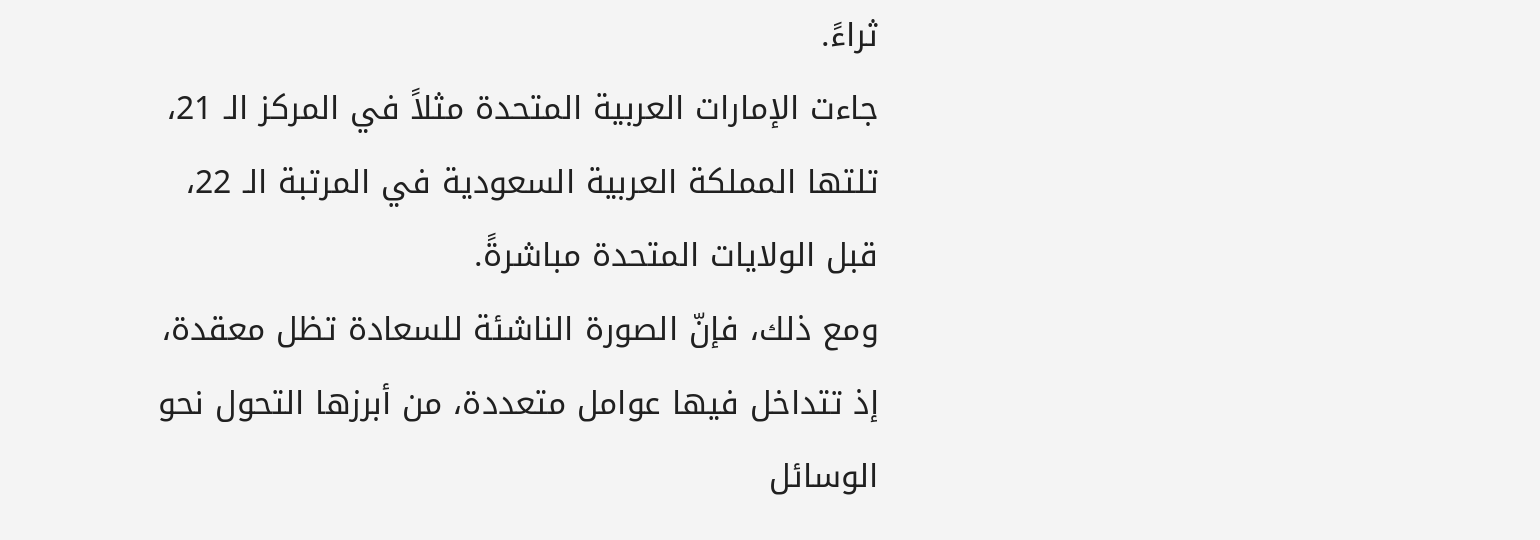ثراءً.
جاءت الإمارات العربية المتحدة مثلاً في المركز الـ 21، تلتها المملكة العربية السعودية في المرتبة الـ 22، قبل الولايات المتحدة مباشرةً.
ومع ذلك، فإنّ الصورة الناشئة للسعادة تظل معقدة، إذ تتداخل فيها عوامل متعددة، من أبرزها التحول نحو الوسائل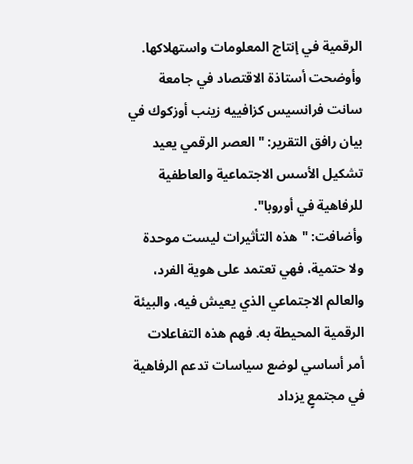الرقمية في إنتاج المعلومات واستهلاكها.
وأوضحت أستاذة الاقتصاد في جامعة سانت فرانسيس كزافييه زينب أوزكوك في بيان رافق التقرير: "العصر الرقمي يعيد تشكيل الأسس الاجتماعية والعاطفية للرفاهية في أوروبا".
وأضافت: "هذه التأثيرات ليست موحدة ولا حتمية، فهي تعتمد على هوية الفرد، والعالم الاجتماعي الذي يعيش فيه، والبيئة الرقمية المحيطة به. فهم هذه التفاعلات أمر أساسي لوضع سياسات تدعم الرفاهية في مجتمعٍ يزداد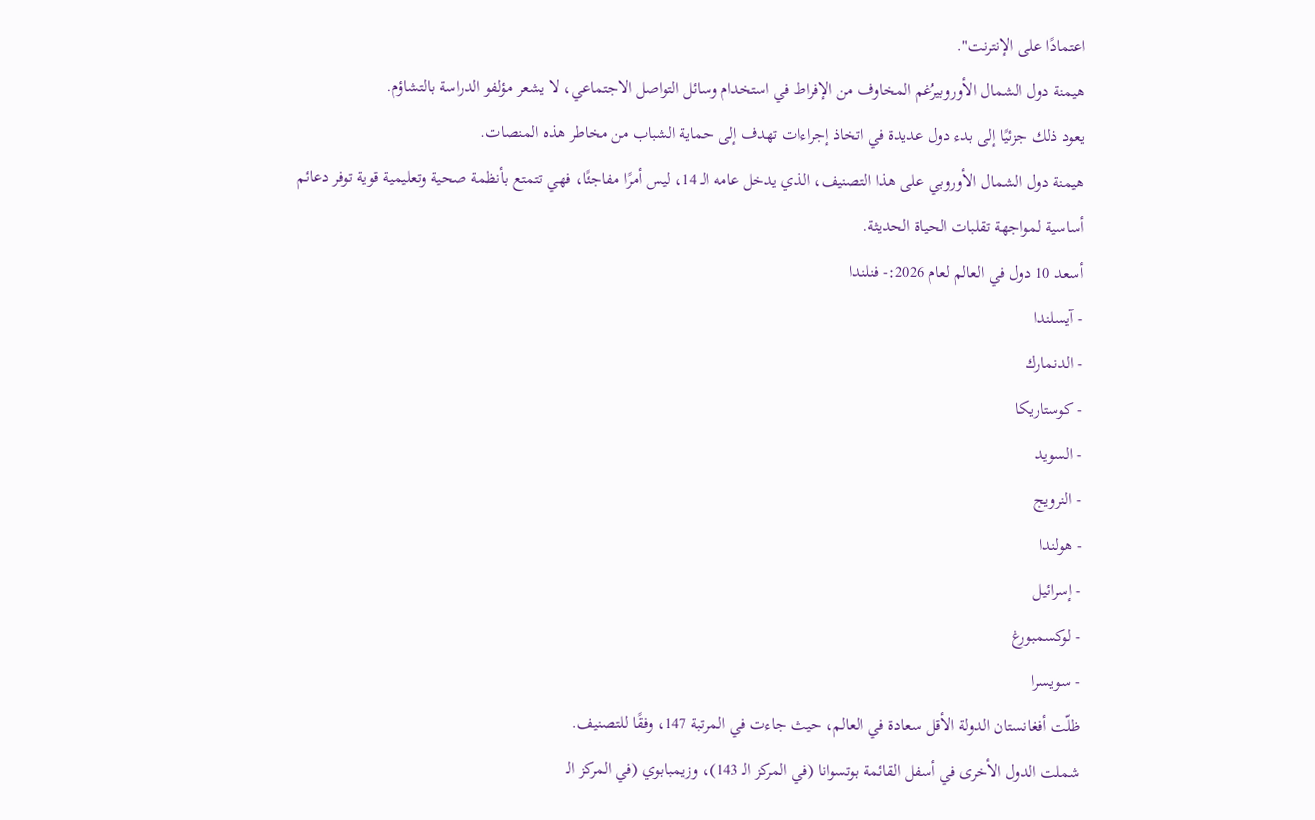اعتمادًا على الإنترنت".
هيمنة دول الشمال الأوروبيرُغم المخاوف من الإفراط في استخدام وسائل التواصل الاجتماعي، لا يشعر مؤلفو الدراسة بالتشاؤم.
يعود ذلك جزئيًا إلى بدء دول عديدة في اتخاذ إجراءات تهدف إلى حماية الشباب من مخاطر هذه المنصات.
هيمنة دول الشمال الأوروبي على هذا التصنيف، الذي يدخل عامه الـ 14، ليس أمرًا مفاجئًا، فهي تتمتع بأنظمة صحية وتعليمية قوية توفر دعائم أساسية لمواجهة تقلبات الحياة الحديثة.
أسعد 10 دول في العالم لعام 2026:- فنلندا
- آيسلندا
- الدنمارك
- كوستاريكا
- السويد
- النرويج
- هولندا
- إسرائيل
- لوكسمبورغ
- سويسرا
ظلّت أفغانستان الدولة الأقل سعادة في العالم، حيث جاءت في المرتبة 147، وفقًا للتصنيف.
شملت الدول الأخرى في أسفل القائمة بوتسوانا (في المركز الـ 143)، وزيمبابوي (في المركز الـ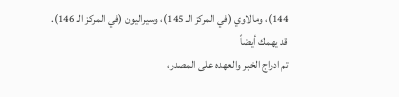144)، ومالاوي (في المركز الـ 145)، وسيراليون (في المركز الـ 146).
قد يهمك أيضاً
تم ادراج الخبر والعهده على المصدر،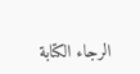الرجاء الكتابة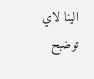الينا لاي توضبح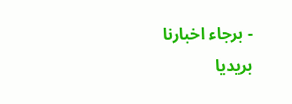- برجاء اخبارنا بريديا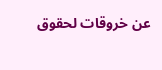عن خروقات لحقوق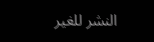النشر للغير